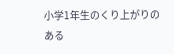小学1年生のくり上がりのある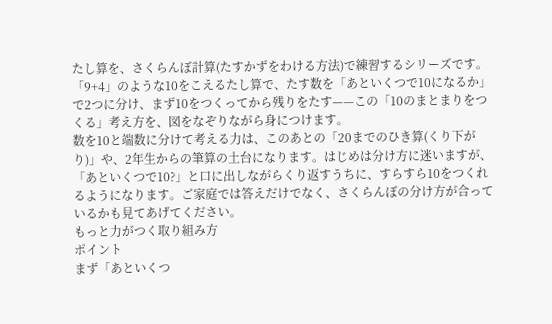たし算を、さくらんぼ計算(たすかずをわける方法)で練習するシリーズです。「9+4」のような10をこえるたし算で、たす数を「あといくつで10になるか」で2つに分け、まず10をつくってから残りをたす——この「10のまとまりをつくる」考え方を、図をなぞりながら身につけます。
数を10と端数に分けて考える力は、このあとの「20までのひき算(くり下がり)」や、2年生からの筆算の土台になります。はじめは分け方に迷いますが、「あといくつで10?」と口に出しながらくり返すうちに、すらすら10をつくれるようになります。ご家庭では答えだけでなく、さくらんぼの分け方が合っているかも見てあげてください。
もっと力がつく取り組み方
ポイント
まず「あといくつ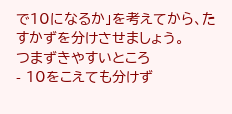で10になるか」を考えてから、たすかずを分けさせましょう。
つまずきやすいところ
- 10をこえても分けず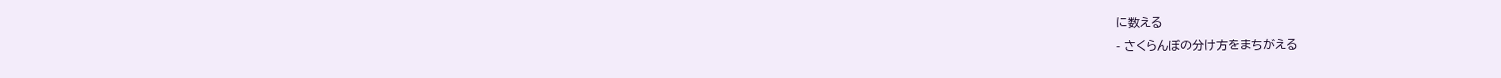に数える
- さくらんぼの分け方をまちがえる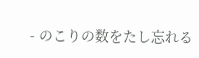- のこりの数をたし忘れる